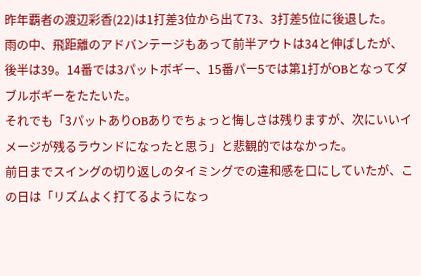昨年覇者の渡辺彩香(22)は1打差3位から出て73、3打差5位に後退した。
雨の中、飛距離のアドバンテージもあって前半アウトは34と伸ばしたが、後半は39。14番では3パットボギー、15番パー5では第1打がOBとなってダブルボギーをたたいた。
それでも「3パットありOBありでちょっと悔しさは残りますが、次にいいイメージが残るラウンドになったと思う」と悲観的ではなかった。
前日までスイングの切り返しのタイミングでの違和感を口にしていたが、この日は「リズムよく打てるようになっ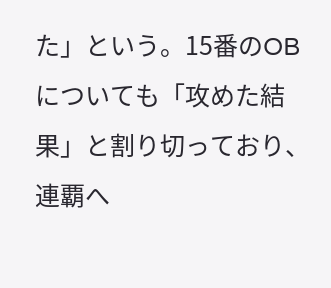た」という。15番のOBについても「攻めた結果」と割り切っており、連覇へ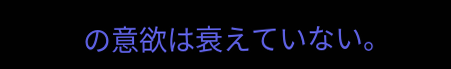の意欲は衰えていない。